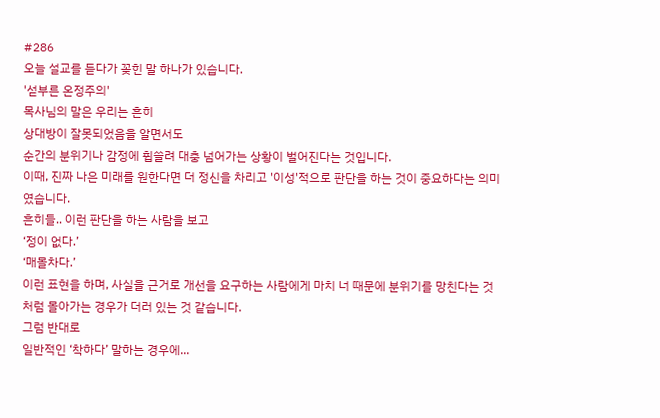#286
오늘 설교를 듣다가 꽂힌 말 하나가 있습니다.
'섣부른 온정주의'
목사님의 말은 우리는 흔히
상대방이 잘못되었음을 알면서도
순간의 분위기나 감정에 휩쓸려 대충 넘어가는 상황이 벌어진다는 것입니다.
이때, 진짜 나은 미래를 원한다면 더 정신을 차리고 '이성'적으로 판단을 하는 것이 중요하다는 의미였습니다.
흔히들.. 이런 판단을 하는 사람을 보고
‘정이 없다.’
‘매몰차다.’
이런 표현을 하며, 사실을 근거로 개선을 요구하는 사람에게 마치 너 때문에 분위기를 망친다는 것처럼 몰아가는 경우가 더러 있는 것 같습니다.
그럼 반대로
일반적인 ‘착하다’ 말하는 경우에...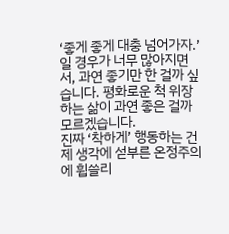‘좋게 좋게 대충 넘어가자.’ 일 경우가 너무 많아지면서, 과연 좋기만 한 걸까 싶습니다. 평화로운 척 위장하는 삶이 과연 좋은 걸까 모르겠습니다.
진짜 ‘착하게’ 행동하는 건 제 생각에 섣부른 온정주의에 휩쓸리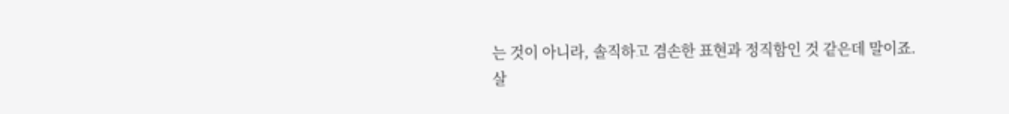는 것이 아니라, 솔직하고 겸손한 표현과 정직함인 것 같은데 말이죠.
살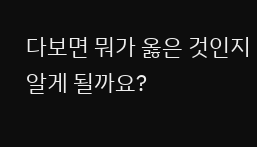다보면 뭐가 옳은 것인지 알게 될까요?